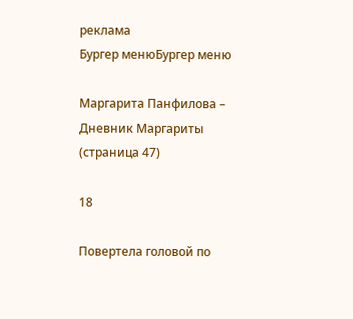реклама
Бургер менюБургер меню

Маргарита Панфилова – Дневник Маргариты (страница 47)

18

Повертела головой по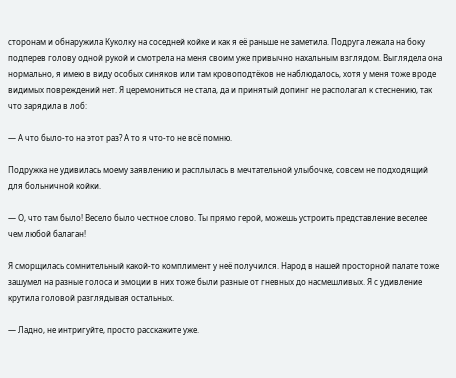сторонам и обнаружила Куколку на соседней койке и как я её раньше не заметила. Подруга лежала на боку подперев голову одной рукой и смотрела на меня своим уже привычно нахальным взглядом. Выглядела она нормально, я имею в виду особых синяков или там кровоподтёков не наблюдалось, хотя у меня тоже вроде видимых повреждений нет. Я церемониться не стала, да и принятый допинг не располагал к стеснению, так что зарядила в лоб:

— А что было-то на этот раз? А то я что-то не всё помню.

Подружка не удивилась моему заявлению и расплылась в мечтательной улыбочке, совсем не подходящий для больничной койки.

— О, что там было! Весело было честное слово. Ты прямо герой, можешь устроить представление веселее чем любой балаган!

Я сморщилась сомнительный какой-то комплимент у неё получился. Народ в нашей просторной палате тоже зашумел на разные голоса и эмоции в них тоже были разные от гневных до насмешливых. Я с удивление крутила головой разглядывая остальных.

— Ладно, не интригуйте, просто расскажите уже.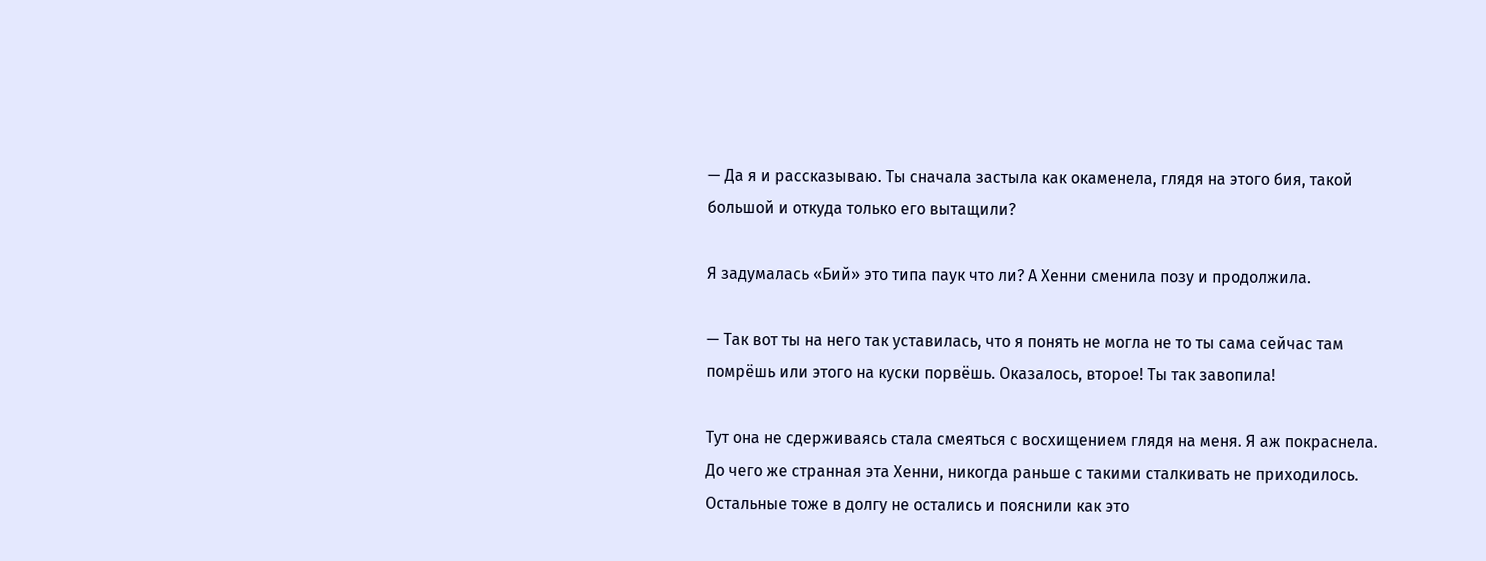— Да я и рассказываю. Ты сначала застыла как окаменела, глядя на этого бия, такой большой и откуда только его вытащили?

Я задумалась «Бий» это типа паук что ли? А Хенни сменила позу и продолжила.

— Так вот ты на него так уставилась, что я понять не могла не то ты сама сейчас там помрёшь или этого на куски порвёшь. Оказалось, второе! Ты так завопила!

Тут она не сдерживаясь стала смеяться с восхищением глядя на меня. Я аж покраснела. До чего же странная эта Хенни, никогда раньше с такими сталкивать не приходилось. Остальные тоже в долгу не остались и пояснили как это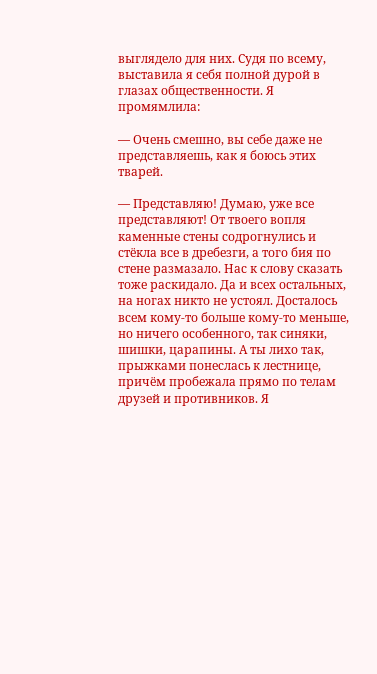выглядело для них. Судя по всему, выставила я себя полной дурой в глазах общественности. Я промямлила:

— Очень смешно, вы себе даже не представляешь, как я боюсь этих тварей.

— Представляю! Думаю, уже все представляют! От твоего вопля каменные стены содрогнулись и стёкла все в дребезги, а того бия по стене размазало. Нас к слову сказать тоже раскидало. Да и всех остальных, на ногах никто не устоял. Досталось всем кому-то больше кому-то меньше, но ничего особенного, так синяки, шишки, царапины. А ты лихо так, прыжками понеслась к лестнице, причём пробежала прямо по телам друзей и противников. Я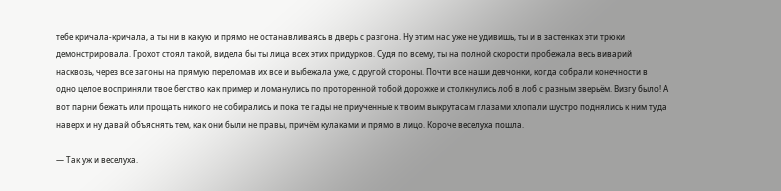тебе кричала-кричала, а ты ни в какую и прямо не останавливаясь в дверь с разгона. Ну этим нас уже не удивишь, ты и в застенках эти трюки демонстрировала. Грохот стоял такой, видела бы ты лица всех этих придурков. Судя по всему, ты на полной скорости пробежала весь виварий насквозь, через все загоны на прямую переломав их все и выбежала уже, с другой стороны. Почти все наши девчонки, когда собрали конечности в одно целое восприняли твое бегство как пример и ломанулись по проторенной тобой дорожке и столкнулись лоб в лоб с разным зверьём. Визгу было! А вот парни бежать или прощать никого не собирались и пока те гады не приученные к твоим выкрутасам глазами хлопали шустро поднялись к ним туда наверх и ну давай объяснять тем, как они были не правы, причём кулаками и прямо в лицо. Короче веселуха пошла.

— Так уж и веселуха.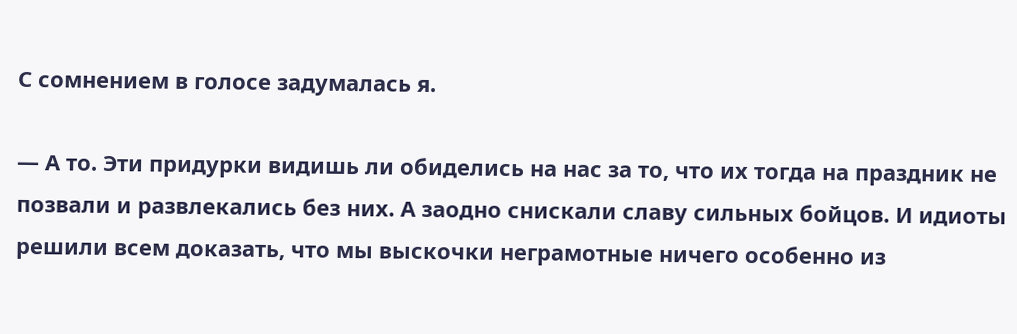С сомнением в голосе задумалась я.

— А то. Эти придурки видишь ли обиделись на нас за то, что их тогда на праздник не позвали и развлекались без них. А заодно снискали славу сильных бойцов. И идиоты решили всем доказать, что мы выскочки неграмотные ничего особенно из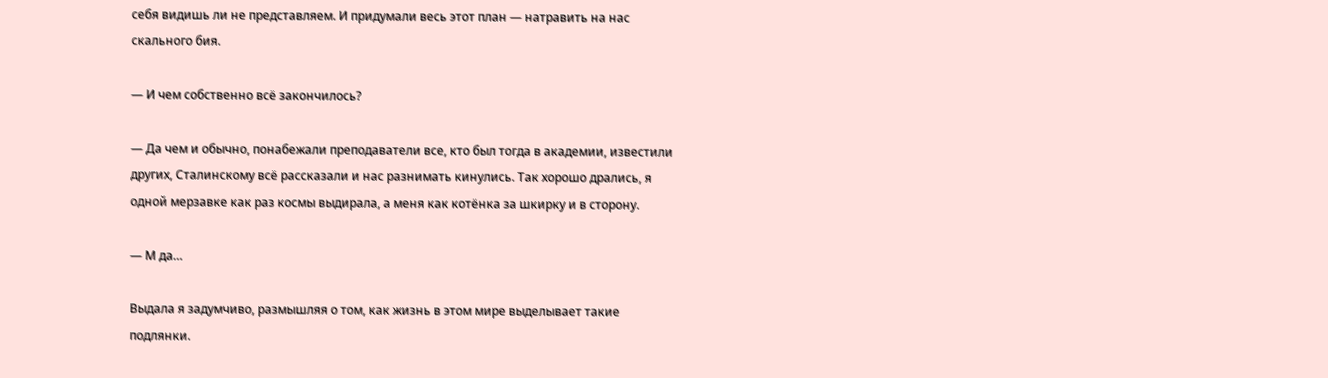себя видишь ли не представляем. И придумали весь этот план — натравить на нас скального бия.

— И чем собственно всё закончилось?

— Да чем и обычно, понабежали преподаватели все, кто был тогда в академии, известили других, Сталинскому всё рассказали и нас разнимать кинулись. Так хорошо дрались, я одной мерзавке как раз космы выдирала, а меня как котёнка за шкирку и в сторону.

— М да…

Выдала я задумчиво, размышляя о том, как жизнь в этом мире выделывает такие подлянки.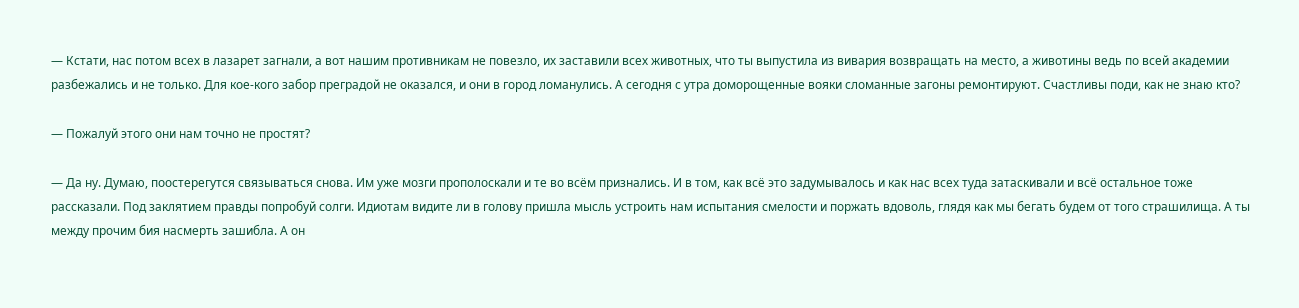— Кстати, нас потом всех в лазарет загнали, а вот нашим противникам не повезло, их заставили всех животных, что ты выпустила из вивария возвращать на место, а животины ведь по всей академии разбежались и не только. Для кое-кого забор преградой не оказался, и они в город ломанулись. А сегодня с утра доморощенные вояки сломанные загоны ремонтируют. Счастливы поди, как не знаю кто?

— Пожалуй этого они нам точно не простят?

— Да ну. Думаю, поостерегутся связываться снова. Им уже мозги прополоскали и те во всём признались. И в том, как всё это задумывалось и как нас всех туда затаскивали и всё остальное тоже рассказали. Под заклятием правды попробуй солги. Идиотам видите ли в голову пришла мысль устроить нам испытания смелости и поржать вдоволь, глядя как мы бегать будем от того страшилища. А ты между прочим бия насмерть зашибла. А он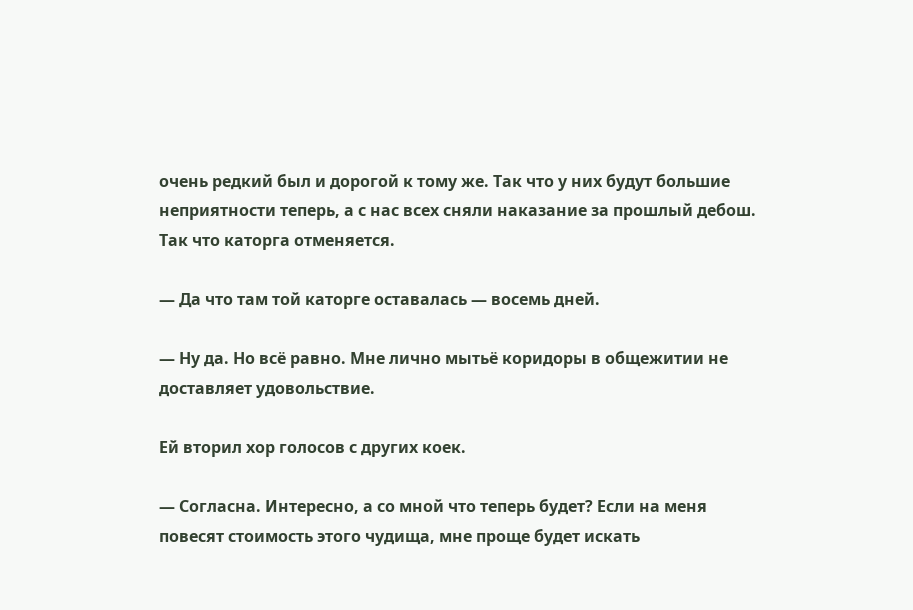очень редкий был и дорогой к тому же. Так что у них будут большие неприятности теперь, а с нас всех сняли наказание за прошлый дебош. Так что каторга отменяется.

— Да что там той каторге оставалась — восемь дней.

— Ну да. Но всё равно. Мне лично мытьё коридоры в общежитии не доставляет удовольствие.

Ей вторил хор голосов с других коек.

— Согласна. Интересно, а со мной что теперь будет? Если на меня повесят стоимость этого чудища, мне проще будет искать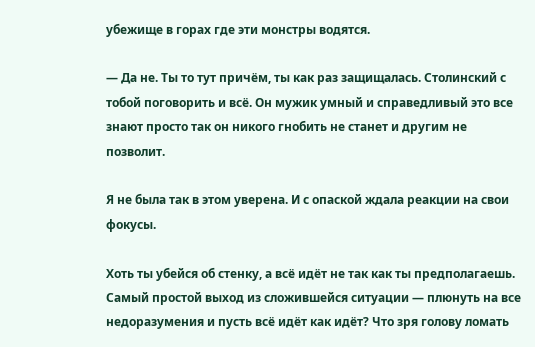убежище в горах где эти монстры водятся.

— Да не. Ты то тут причём, ты как раз защищалась. Столинский с тобой поговорить и всё. Он мужик умный и справедливый это все знают просто так он никого гнобить не станет и другим не позволит.

Я не была так в этом уверена. И с опаской ждала реакции на свои фокусы.

Хоть ты убейся об стенку, а всё идёт не так как ты предполагаешь. Самый простой выход из сложившейся ситуации — плюнуть на все недоразумения и пусть всё идёт как идёт? Что зря голову ломать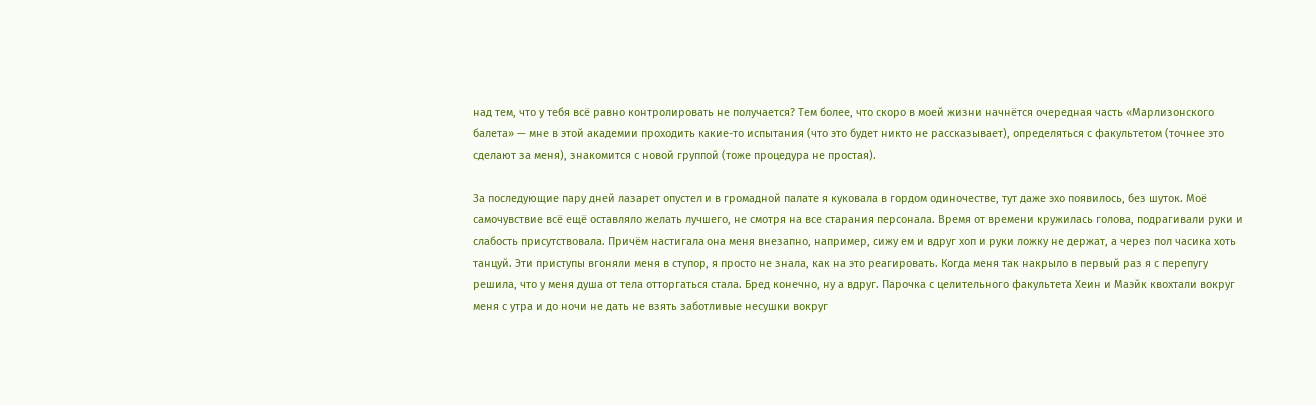над тем, что у тебя всё равно контролировать не получается? Тем более, что скоро в моей жизни начнётся очередная часть «Марлизонского балета» — мне в этой академии проходить какие-то испытания (что это будет никто не рассказывает), определяться с факультетом (точнее это сделают за меня), знакомится с новой группой (тоже процедура не простая).

За последующие пару дней лазарет опустел и в громадной палате я куковала в гордом одиночестве, тут даже эхо появилось, без шуток. Моё самочувствие всё ещё оставляло желать лучшего, не смотря на все старания персонала. Время от времени кружилась голова, подрагивали руки и слабость присутствовала. Причём настигала она меня внезапно, например, сижу ем и вдруг хоп и руки ложку не держат, а через пол часика хоть танцуй. Эти приступы вгоняли меня в ступор, я просто не знала, как на это реагировать. Когда меня так накрыло в первый раз я с перепугу решила, что у меня душа от тела отторгаться стала. Бред конечно, ну а вдруг. Парочка с целительного факультета Хеин и Маэйк квохтали вокруг меня с утра и до ночи не дать не взять заботливые несушки вокруг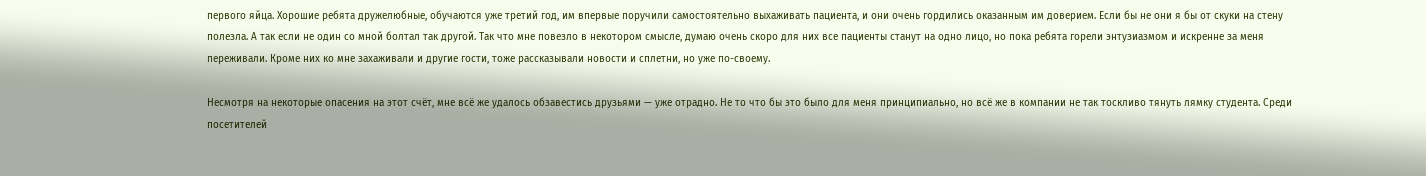первого яйца. Хорошие ребята дружелюбные, обучаются уже третий год, им впервые поручили самостоятельно выхаживать пациента, и они очень гордились оказанным им доверием. Если бы не они я бы от скуки на стену полезла. А так если не один со мной болтал так другой. Так что мне повезло в некотором смысле, думаю очень скоро для них все пациенты станут на одно лицо, но пока ребята горели энтузиазмом и искренне за меня переживали. Кроме них ко мне захаживали и другие гости, тоже рассказывали новости и сплетни, но уже по-своему.

Несмотря на некоторые опасения на этот счёт, мне всё же удалось обзавестись друзьями — уже отрадно. Не то что бы это было для меня принципиально, но всё же в компании не так тоскливо тянуть лямку студента. Среди посетителей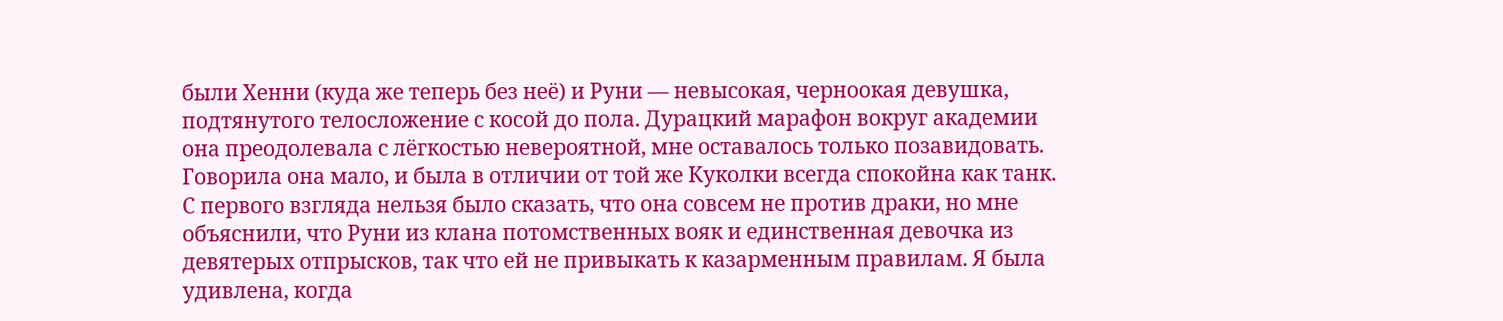были Хенни (куда же теперь без неё) и Руни — невысокая, черноокая девушка, подтянутого телосложение с косой до пола. Дурацкий марафон вокруг академии она преодолевала с лёгкостью невероятной, мне оставалось только позавидовать. Говорила она мало, и была в отличии от той же Куколки всегда спокойна как танк. С первого взгляда нельзя было сказать, что она совсем не против драки, но мне объяснили, что Руни из клана потомственных вояк и единственная девочка из девятерых отпрысков, так что ей не привыкать к казарменным правилам. Я была удивлена, когда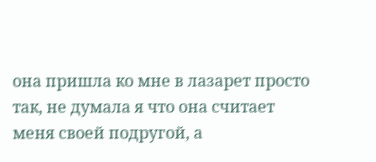она пришла ко мне в лазарет просто так, не думала я что она считает меня своей подругой, а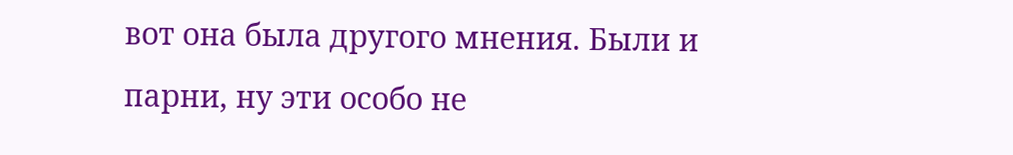вот она была другого мнения. Были и парни, ну эти особо не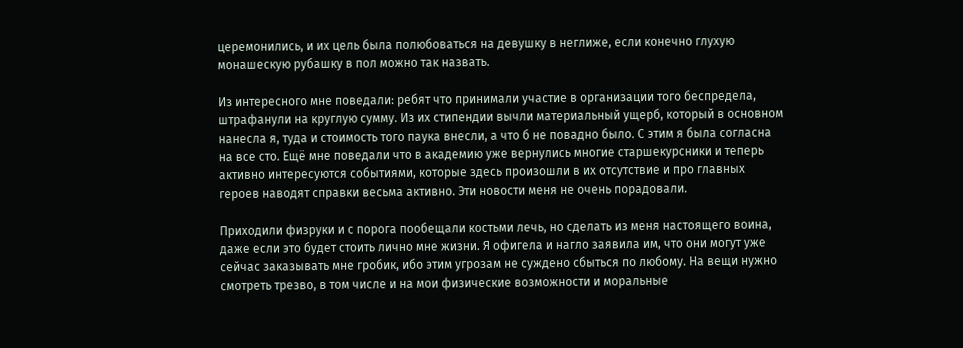церемонились, и их цель была полюбоваться на девушку в неглиже, если конечно глухую монашескую рубашку в пол можно так назвать.

Из интересного мне поведали: ребят что принимали участие в организации того беспредела, штрафанули на круглую сумму. Из их стипендии вычли материальный ущерб, который в основном нанесла я, туда и стоимость того паука внесли, а что б не повадно было. С этим я была согласна на все сто. Ещё мне поведали что в академию уже вернулись многие старшекурсники и теперь активно интересуются событиями, которые здесь произошли в их отсутствие и про главных героев наводят справки весьма активно. Эти новости меня не очень порадовали.

Приходили физруки и с порога пообещали костьми лечь, но сделать из меня настоящего воина, даже если это будет стоить лично мне жизни. Я офигела и нагло заявила им, что они могут уже сейчас заказывать мне гробик, ибо этим угрозам не суждено сбыться по любому. На вещи нужно смотреть трезво, в том числе и на мои физические возможности и моральные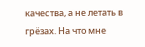качества, а не летать в грёзах. На что мне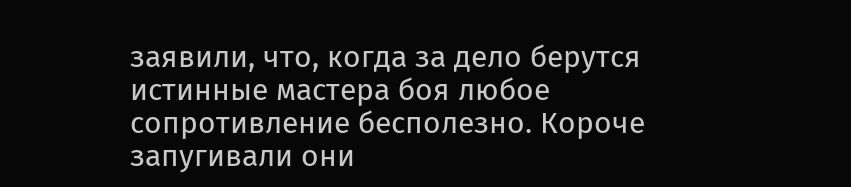заявили, что, когда за дело берутся истинные мастера боя любое сопротивление бесполезно. Короче запугивали они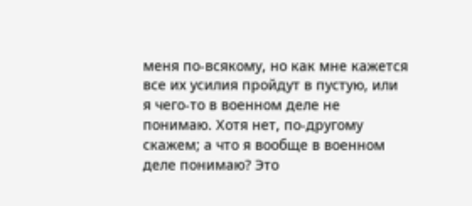меня по-всякому, но как мне кажется все их усилия пройдут в пустую, или я чего-то в военном деле не понимаю. Хотя нет, по-другому скажем; а что я вообще в военном деле понимаю? Это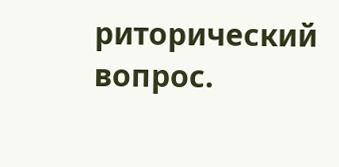риторический вопрос.